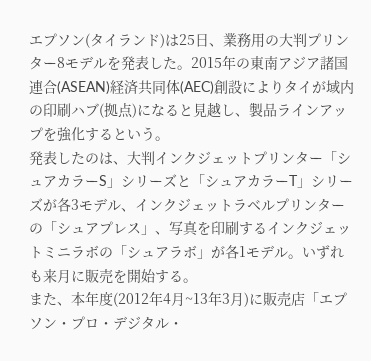エプソン(タイランド)は25日、業務用の大判プリンター8モデルを発表した。2015年の東南アジア諸国連合(ASEAN)経済共同体(AEC)創設によりタイが域内の印刷ハブ(拠点)になると見越し、製品ラインアップを強化するという。
発表したのは、大判インクジェットプリンター「シュアカラーS」シリーズと「シュアカラーT」シリーズが各3モデル、インクジェットラベルプリンターの「シュアプレス」、写真を印刷するインクジェットミニラボの「シュアラボ」が各1モデル。いずれも来月に販売を開始する。
また、本年度(2012年4月~13年3月)に販売店「エプソン・プロ・デジタル・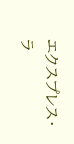エクスプレス・ラ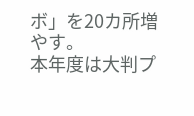ボ」を20カ所増やす。
本年度は大判プ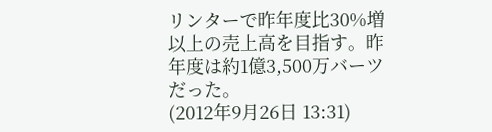リンターで昨年度比30%増以上の売上高を目指す。昨年度は約1億3,500万バーツだった。
(2012年9月26日 13:31)